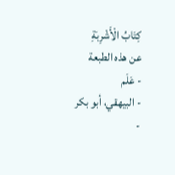كِتَابُ الْأَشْرِبَةِ
عن هذه الطبعة
- عَلَم
- البيهقي، أبو بكر
-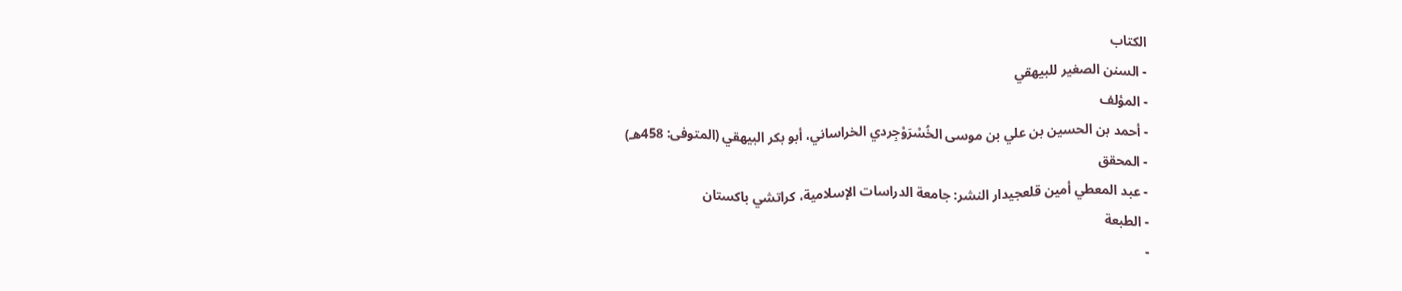الكتاب
- السنن الصغير للبيهقي
- المؤلف
- أحمد بن الحسين بن علي بن موسى الخُسْرَوْجِردي الخراساني، أبو بكر البيهقي (المتوفى: 458هـ)
- المحقق
- عبد المعطي أمين قلعجيدار النشر: جامعة الدراسات الإسلامية، كراتشي باكستان
- الطبعة
-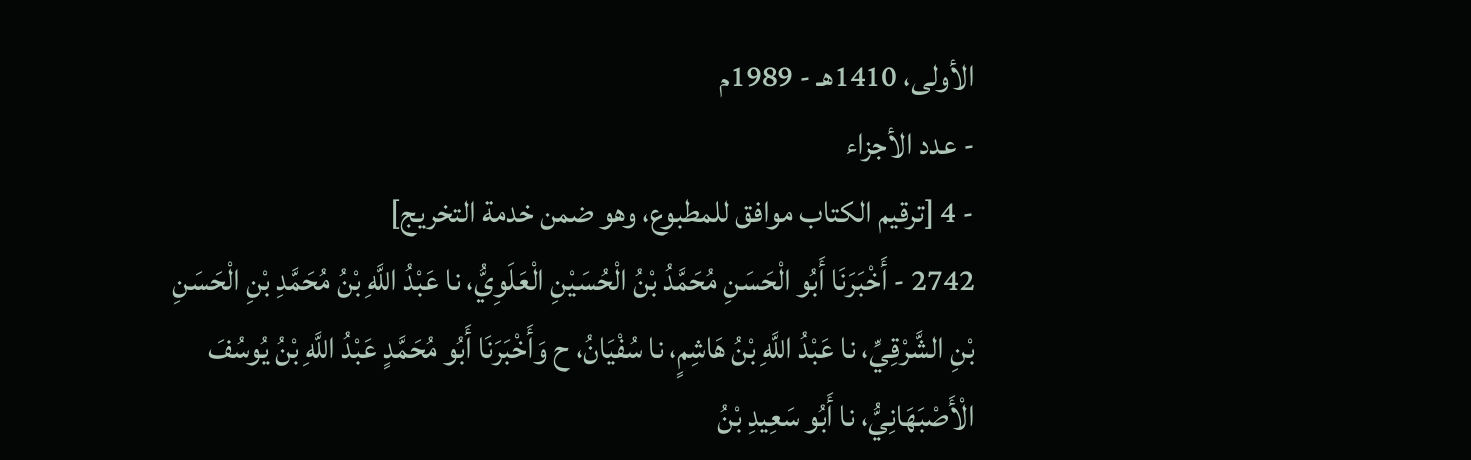الأولى، 1410هـ - 1989م
- عدد الأجزاء
- 4 [ترقيم الكتاب موافق للمطبوع، وهو ضمن خدمة التخريج]
2742 - أَخْبَرَنَا أَبُو الْحَسَنِ مُحَمَّدُ بْنُ الْحُسَيْنِ الْعَلَوِيُّ، نا عَبْدُ اللَّهِ بْنُ مُحَمَّدِ بْنِ الْحَسَنِ بْنِ الشَّرْقِيِّ، نا عَبْدُ اللَّهِ بْنُ هَاشِمٍ، نا سُفْيَانُ، ح وَأَخْبَرَنَا أَبُو مُحَمَّدٍ عَبْدُ اللَّهِ بْنُ يُوسُفَ الْأَصْبَهَانِيُّ، نا أَبُو سَعِيدِ بْنُ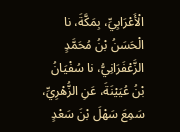الْأَعْرَابِيِّ، بِمَكَّةَ، نا الْحَسَنُ بْنُ مُحَمَّدٍ الزَّعْفَرَانِيُّ، نا سُفْيَانُ بْنُ عُيَيْنَةَ، عَنِ الزُّهْرِيِّ، سَمِعَ سَهْلَ بْنَ سَعْدٍ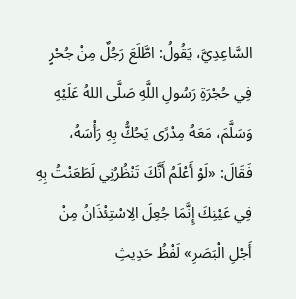السَّاعِدِيَّ، يَقُولُ: اطَّلَعَ رَجُلٌ مِنْ جُحْرٍ فِي حُجْرَةِ رَسُولِ اللَّهِ صَلَّى اللهُ عَلَيْهِ وَسَلَّمَ، مَعَهُ مِدْرًى يَحُكُّ بِهِ رَأْسَهُ، فَقَالَ: «لَوْ أَعْلَمُ أَنَّكَ تَنْظُرُنِي لَطَعَنْتُ بِهِ فِي عَيْنِكَ إِنَّمَا جُعِلَ الِاسْتِئْذَانُ مِنْ أَجْلِ الْبَصَرِ» لَفْظُ حَدِيثِ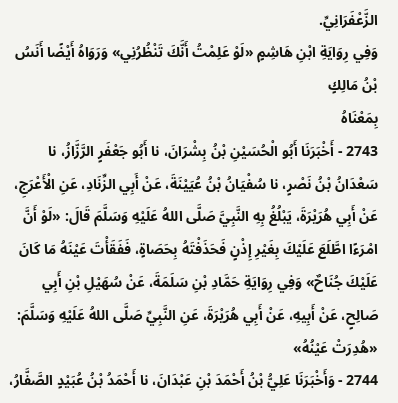الزَّعْفَرَانِيِّ.
وَفِي رِوَايَةِ ابْنِ هَاشِمٍ «لَوْ عَلِمْتُ أَنَّكَ تَنْظُرُنِي» وَرَوَاهُ أَيْضًا أَنَسُ بْنُ مَالِكٍ
بِمَعْنَاهُ
2743 - أَخْبَرَنَا أَبُو الْحُسَيْنِ بْنُ بِشْرَانَ، نا أَبُو جَعْفَرٍ الرَّزَّازُ، نا سَعْدَانُ بْنُ نَصْرٍ، نا سُفْيَانُ بْنُ عُيَيْنَةَ، عَنْ أَبِي الزِّنَادِ، عَنِ الْأَعْرَجِ، عَنْ أَبِي هُرَيْرَةَ، يَبْلُغُ بِهِ النَّبِيَّ صَلَّى اللهُ عَلَيْهِ وَسَلَّمَ قَالَ: «لَوْ أَنَّ امْرَءًا اطَّلَعَ عَلَيْكَ بِغَيْرِ إِذْنٍ فَحَذَفْتَهُ بِحَصَاةٍ، فَفَقَأْتَ عَيْنَهُ مَا كَانَ عَلَيْكَ جُنَاحٌ» وَفِي رِوَايَةِ حَمَّادِ بْنِ سَلَمَةَ، عَنْ سُهَيْلِ بْنِ أَبِي صَالِحٍ، عَنْ أَبِيهِ، عَنْ أَبِي هُرَيْرَةَ، عَنِ النَّبِيِّ صَلَّى اللهُ عَلَيْهِ وَسَلَّمَ: «هُدِرَتْ عَيْنُهُ»
2744 - وَأَخْبَرَنَا عَلِيُّ بْنُ أَحْمَدَ بْنِ عَبْدَانَ، نا أَحْمَدُ بْنُ عُبَيْدٍ الصَّفَّارُ،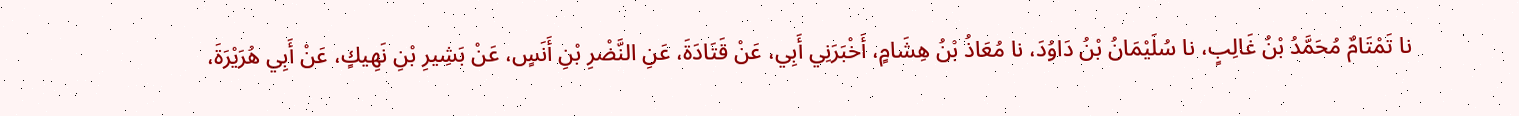نا تَمْتَامٌ مُحَمَّدُ بْنُ غَالِبٍ، نا سُلَيْمَانُ بْنُ دَاوُدَ، نا مُعَاذُ بْنُ هِشَامٍ، أَخْبَرَنِي أَبِي، عَنْ قَتَادَةَ، عَنِ النَّضْرِ بْنِ أَنَسٍ، عَنْ بَشِيرِ بْنِ نَهِيكٍ، عَنْ أَبِي هُرَيْرَةَ،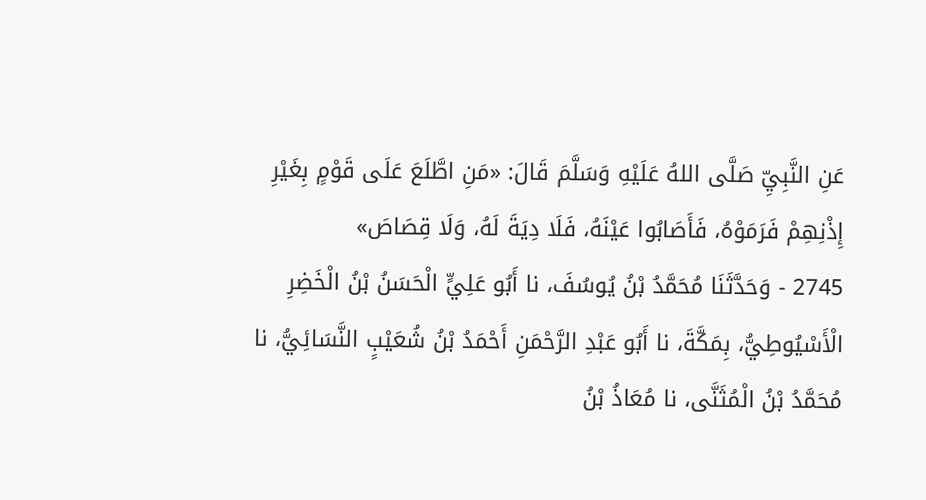عَنِ النَّبِيِّ صَلَّى اللهُ عَلَيْهِ وَسَلَّمَ قَالَ: «مَنِ اطَّلَعَ عَلَى قَوْمٍ بِغَيْرِ إِذْنِهِمْ فَرَمَوْهُ، فَأَصَابُوا عَيْنَهُ، فَلَا دِيَةَ لَهُ، وَلَا قِصَاصَ»
2745 - وَحَدَّثَنَا مُحَمَّدُ بْنُ يُوسُفَ، نا أَبُو عَلِيٍّ الْحَسَنُ بْنُ الْخَضِرِ الْأَسْيُوطِيُّ، بِمَكَّةَ، نا أَبُو عَبْدِ الرَّحْمَنِ أَحْمَدُ بْنُ شُعَيْبٍ النَّسَائِيُّ، نا مُحَمَّدُ بْنُ الْمُثَنَّى، نا مُعَاذُ بْنُ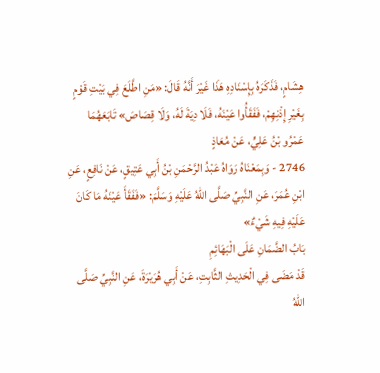هِشَامٍ، فَذَكَرَهُ بِإِسْنَادِهِ هَذَا غَيْرَ أَنَّهُ قَالَ: «مَنِ اطَّلَعَ فِي بَيْتِ قَوْمٍ بِغَيْرِ إِذْنِهِمْ، فَفَقَأُوا عَيْنَهُ، فَلَا دِيَةَ لَهُ، وَلَا قِصَاصَ» تَابَعَهُمَا عَمْرُو بْنُ عَلِيٍّ، عَنْ مُعَاذٍ
2746 - وَبِمَعْنَاهُ رَوَاهُ عَبْدُ الرَّحْمَنِ بْنُ أَبِي عَتِيقٍ، عَنْ نَافِعٍ، عَنِ ابْنِ عُمَرَ، عَنِ النَّبِيِّ صَلَّى اللهُ عَلَيْهِ وَسَلَّمَ: «فَفَقَأَ عَيْنَهُ مَا كَانَ عَلَيْهِ فِيهِ شَيْءٌ»
بَابُ الضَّمَانِ عَلَى الْبَهَائِمِ
قَدْ مَضَى فِي الْحَدِيثِ الثَّابِتِ، عَنْ أَبِي هُرَيْرَةَ، عَنِ النَّبِيِّ صَلَّى اللهُ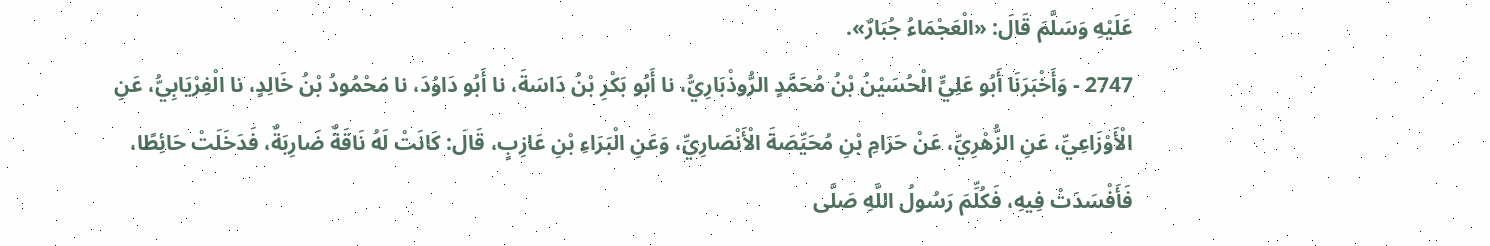عَلَيْهِ وَسَلَّمَ قَالَ: «الْعَجْمَاءُ جُبَارٌ».
2747 - وَأَخْبَرَنَا أَبُو عَلِيٍّ الْحُسَيْنُ بْنُ مُحَمَّدٍ الرُّوذْبَارِيُّ، نا أَبُو بَكْرِ بْنُ دَاسَةَ، نا أَبُو دَاوُدَ، نا مَحْمُودُ بْنُ خَالِدٍ، نا الْفِرْيَابِيُّ، عَنِ الْأَوْزَاعِيِّ، عَنِ الزُّهْرِيِّ، عَنْ حَرَامِ بْنِ مُحَيِّصَةَ الْأَنْصَارِيِّ، وَعَنِ الْبَرَاءِ بْنِ عَازِبٍ، قَالَ: كَانَتْ لَهُ نَاقَةٌ ضَارِبَةٌ، فَدَخَلَتْ حَائِطًا، فَأَفْسَدَتْ فِيهِ، فَكُلِّمَ رَسُولُ اللَّهِ صَلَّى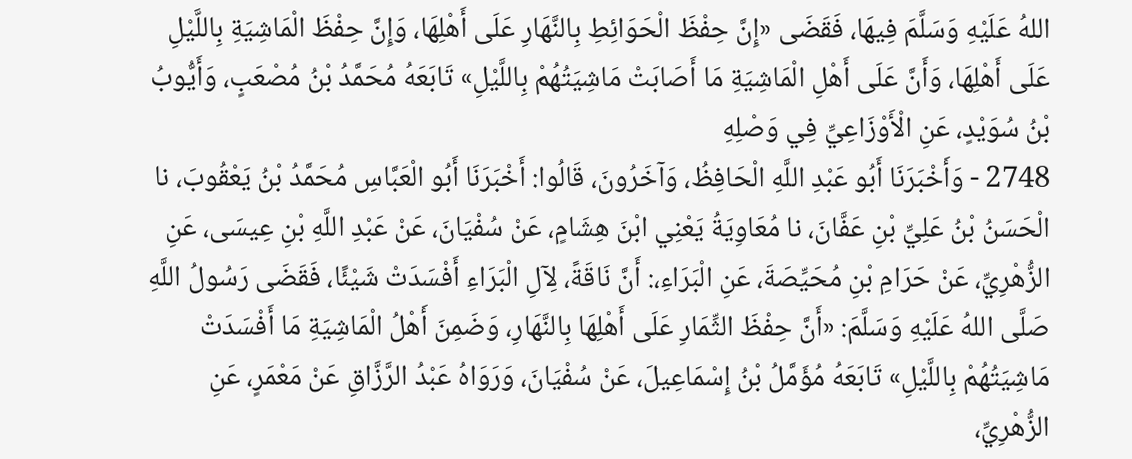اللهُ عَلَيْهِ وَسَلَّمَ فِيهَا، فَقَضَى «إِنَّ حِفْظَ الْحَوَائِطِ بِالنَّهَارِ عَلَى أَهْلِهَا، وَإِنَّ حِفْظَ الْمَاشِيَةِ بِاللَّيْلِ عَلَى أَهْلِهَا، وَأَنَّ عَلَى أَهْلِ الْمَاشِيَةِ مَا أَصَابَتْ مَاشِيَتُهُمْ بِاللَّيْلِ» تَابَعَهُ مُحَمَّدُ بْنُ مُصْعَبٍ، وَأَيُّوبُ بْنُ سُوَيْدٍ، عَنِ الْأَوْزَاعِيِّ فِي وَصْلِهِ
2748 - وَأَخْبَرَنَا أَبُو عَبْدِ اللَّهِ الْحَافِظُ، وَآخَرُونَ، قَالُوا: أَخْبَرَنَا أَبُو الْعَبَّاسِ مُحَمَّدُ بْنُ يَعْقُوبَ، نا الْحَسَنُ بْنُ عَلِيِّ بْنِ عَفَّانَ، نا مُعَاوِيَةُ يَعْنِي ابْنَ هِشَامٍ، عَنْ سُفْيَانَ، عَنْ عَبْدِ اللَّهِ بْنِ عِيسَى، عَنِ الزُّهْرِيِّ، عَنْ حَرَامِ بْنِ مُحَيِّصَةَ، عَنِ الْبَرَاءِ،: أَنَّ نَاقَةً، لِآلِ الْبَرَاءِ أَفْسَدَتْ شَيْئًا، فَقَضَى رَسُولُ اللَّهِ صَلَّى اللهُ عَلَيْهِ وَسَلَّمَ: «أَنَّ حِفْظَ الثِّمَارِ عَلَى أَهْلِهَا بِالنَّهَارِ، وَضَمِنَ أَهْلُ الْمَاشِيَةِ مَا أَفْسَدَتْ مَاشِيَتُهُمْ بِاللَّيْلِ» تَابَعَهُ مُؤَمَّلُ بْنُ إِسْمَاعِيلَ، عَنْ سُفْيَانَ، وَرَوَاهُ عَبْدُ الرَّزَّاقِ عَنْ مَعْمَرٍ، عَنِ الزُّهْرِيِّ،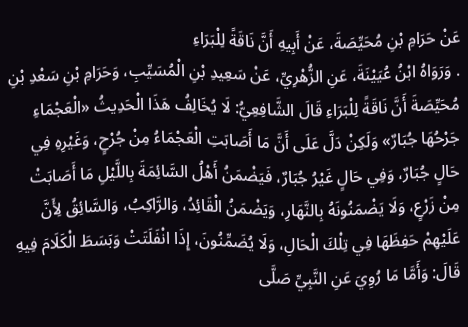عَنْ حَرَامِ بْنِ مُحَيِّصَةَ، عَنْ أَبِيهِ أَنَّ نَاقَةً لِلْبَرَاءِ
. وَرَوَاهُ ابْنُ عُيَيْنَةَ، عَنِ الزُّهْرِيِّ، عَنْ سَعِيدِ بْنِ الْمُسَيِّبِ، وَحَرَامِ بْنِ سَعْدِ بْنِ مُحَيِّصَةَ أَنَّ نَاقَةً لِلْبَرَاءِ قَالَ الشَّافِعِيُّ: لَا يُخَالِفُ هَذَا الْحَدِيثُ «الْعَجْمَاءِ جَرْحُهَا جُبَارٌ» وَلَكِنْ دَلَّ عَلَى أَنَّ مَا أَصَابَتِ الْعَجْمَاءُ مِنْ جُرْحٍ، وَغَيْرِهِ فِي حَالٍ جُبَارٌ، وَفِي حَالٍ غَيْرُ جُبَارٌ، فَيَضْمَنُ أَهْلُ السَّائِمَةَ بِاللَّيْلِ مَا أَصَابَتْ مِنْ زَرْعٍ، وَلَا يَضْمَنُونَهُ بِالنَّهَارِ، وَيَضْمَنُ الْقَائِدُ، وَالرَّاكِبُ، وَالسَّائِقُ لِأَنَّ عَلَيْهِمْ حَفِظَهَا فِي تِلْكَ الْحَالِ، وَلَا يُضَمِّنُونَ، إِذَا انْفَلَتَتْ وَبَسَطَ الْكَلَامَ فِيهِ قَالَ: وَأَمَّا مَا رُوِيَ عَنِ النَّبِيِّ صَلَّى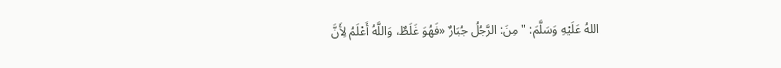اللهُ عَلَيْهِ وَسَلَّمَ: " مِنَ: الرَّجُلُ جُبَارٌ «فَهُوَ غَلَطٌ، وَاللَّهُ أَعْلَمُ لِأَنَّ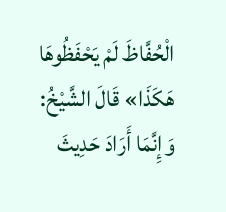الْحُفَّاظَ لَمْ يَحْفَظُوهَا هَكَذَا» قَالَ الشَّيْخُ: وَإِنَّمَا أَرَادَ حَدِيثَ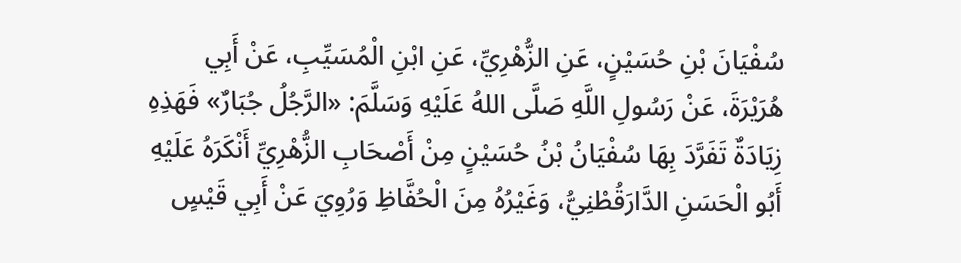سُفْيَانَ بْنِ حُسَيْنٍ، عَنِ الزُّهْرِيِّ، عَنِ ابْنِ الْمُسَيِّبِ، عَنْ أَبِي هُرَيْرَةَ، عَنْ رَسُولِ اللَّهِ صَلَّى اللهُ عَلَيْهِ وَسَلَّمَ: «الرَّجُلُ جُبَارٌ» فَهَذِهِ زِيَادَةٌ تَفَرَّدَ بِهَا سُفْيَانُ بْنُ حُسَيْنٍ مِنْ أَصْحَابِ الزُّهْرِيِّ أَنْكَرَهُ عَلَيْهِ أَبُو الْحَسَنِ الدَّارَقُطْنِيُّ، وَغَيْرُهُ مِنَ الْحُفَّاظِ وَرُوِيَ عَنْ أَبِي قَيْسٍ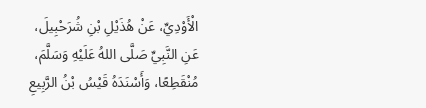الْأَوْدِيِّ، عَنْ هُذَيْلِ بْنِ شُرَحْبِيلَ، عَنِ النَّبِيِّ صَلَّى اللهُ عَلَيْهِ وَسَلَّمَ، مُنْقَطِعًا، وَأَسْنَدَهُ قَيْسُ بْنُ الرَّبِيعِ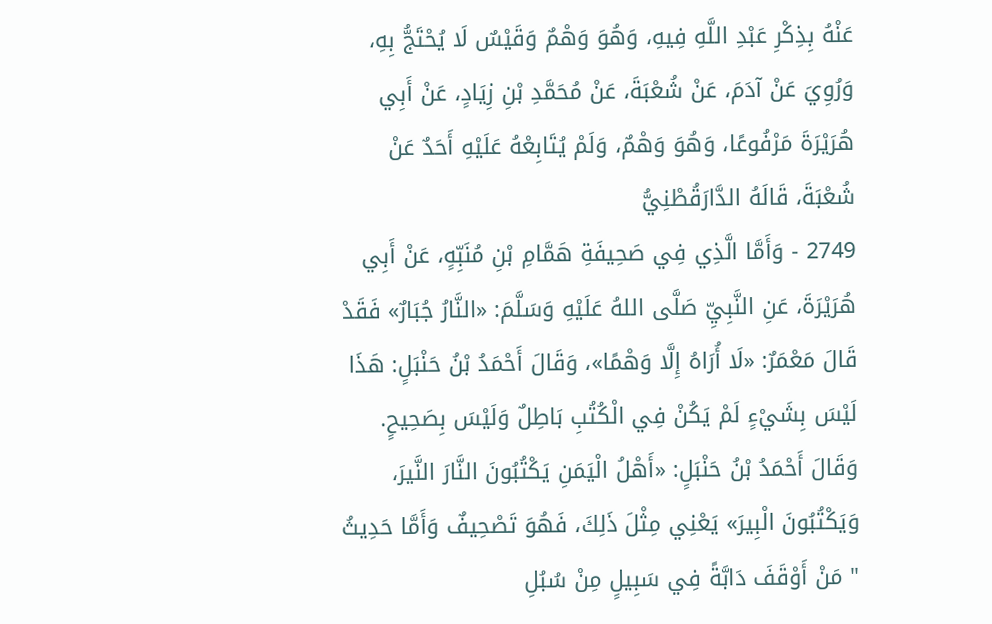عَنْهُ بِذِكْرِ عَبْدِ اللَّهِ فِيهِ، وَهُوَ وَهْمٌ وَقَيْسٌ لَا يُحْتَجُّ بِهِ، وَرُوِيَ عَنْ آدَمَ، عَنْ شُعْبَةَ، عَنْ مُحَمَّدِ بْنِ زِيَادٍ، عَنْ أَبِي هُرَيْرَةَ مَرْفُوعًا، وَهُوَ وَهْمٌ، وَلَمْ يُتَابِعْهُ عَلَيْهِ أَحَدٌ عَنْ شُعْبَةَ، قَالَهُ الدَّارَقُطْنِيُّ
2749 - وَأَمَّا الَّذِي فِي صَحِيفَةِ هَمَّامِ بْنِ مُنَبِّهٍ، عَنْ أَبِي هُرَيْرَةَ، عَنِ النَّبِيِّ صَلَّى اللهُ عَلَيْهِ وَسَلَّمَ: «النَّارُ جُبَارٌ» فَقَدْ قَالَ مَعْمَرٌ: «لَا أُرَاهُ إِلَّا وَهْمًا»، وَقَالَ أَحْمَدُ بْنُ حَنْبَلٍ: هَذَا لَيْسَ بِشَيْءٍ لَمْ يَكُنْ فِي الْكُتُبِ بَاطِلٌ وَلَيْسَ بِصَحِيحٍ.
وَقَالَ أَحْمَدُ بْنُ حَنْبَلٍ: «أَهْلُ الْيَمَنِ يَكْتُبُونَ النَّارَ النَّيرَ، وَيَكْتُبُونَ الْبِيرَ» يَعْنِي مِثْلَ ذَلِكَ، فَهُوَ تَصْحِيفٌ وَأَمَّا حَدِيثُ " مَنْ أَوْقَفَ دَابَّةً فِي سَبِيلٍ مِنْ سُبُلِ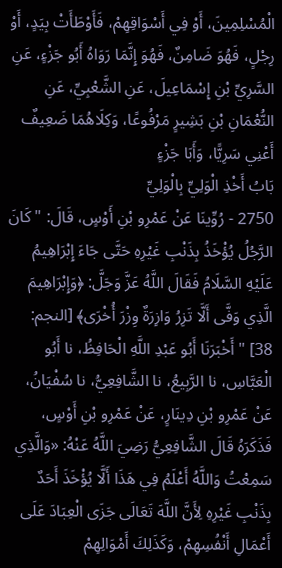الْمُسْلِمِينَ، أَوْ فِي أَسْوَاقِهِمْ، فَأَوْطَأَتْ بِيَدٍ، أَوْ رِجْلٍ، فَهُوَ ضَامِنٌ، فَهُوَ إِنَّمَا رَوَاهُ أَبُو جَزْءٍ، عَنِ السَّرِيِّ بْنِ إِسْمَاعِيلَ، عَنِ الشَّعْبِيِّ، عَنِ النُّعْمَانِ بْنِ بَشِيرٍ مَرْفُوعًا، وَكِلَاهُمَا ضَعِيفٌ أَعْنِي سَرِيًّا، وَأَبَا جَزْءٍ
بَابُ أَخْذِ الْوَلِيِّ بِالْوَلِيِّ
2750 - رُوِّينَا عَنْ عَمْرِو بْنِ أَوْسٍ، قَالَ: " كَانَ الرَّجُلُ يُؤْخَذُ بِذَنْبِ غَيْرِهِ حَتَّى جَاءَ إِبْرَاهِيمُ عَلَيْهِ السَّلَامُ فَقَالَ اللَّهُ عَزَّ وَجَلَّ: ﴿وَإِبْرَاهِيمَ الَّذِي وَفَّى أَلَّا تَزِرُ وَازِرَةٌ وِزْرَ أُخْرَى﴾ [النجم: 38] " أَخْبَرَنَا أَبُو عَبْدِ اللَّهِ الْحَافِظُ، نا أَبُو الْعَبَّاسِ، نا الرَّبِيعُ، نا الشَّافِعِيُّ، نا سُفْيَانُ، عَنْ عَمْرِو بْنِ دِينَارٍ، عَنْ عَمْرِو بْنِ أَوْسٍ، فَذَكَرَهُ قَالَ الشَّافِعِيُّ رَضِيَ اللَّهُ عَنْهُ: «وَالَّذِي سَمِعْتُ وَاللَّهُ أَعْلَمُ فِي هَذَا أَلَّا يُؤْخَذَ أَحَدٌ بِذَنْبِ غَيْرِهِ لِأَنَّ اللَّهَ تَعَالَى جَزَى الْعِبَادَ عَلَى أَعْمَالِ أَنْفُسِهِمْ، وَكَذَلِكَ أَمْوَالِهِمْ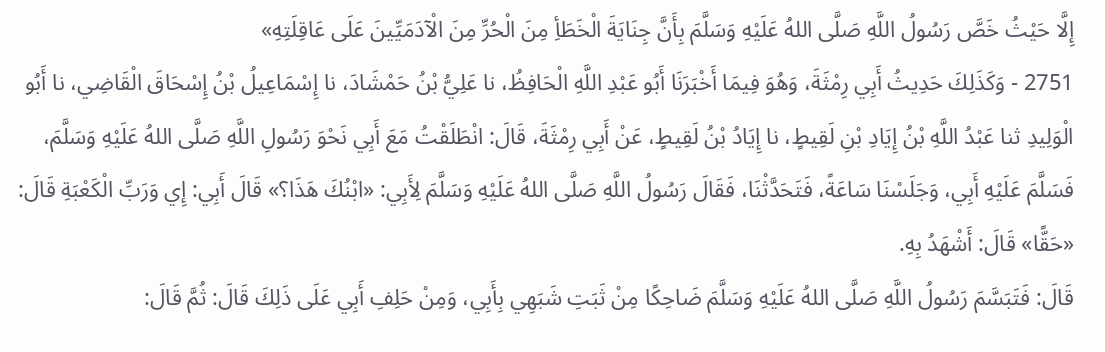إِلَّا حَيْثُ خَصَّ رَسُولُ اللَّهِ صَلَّى اللهُ عَلَيْهِ وَسَلَّمَ بِأَنَّ جِنَايَةَ الْخَطَأِ مِنَ الْحُرِّ مِنَ الْآدَمَيِّينَ عَلَى عَاقِلَتِهِ»
2751 - وَكَذَلِكَ حَدِيثُ أَبِي رِمْثَةَ، وَهُوَ فِيمَا أَخْبَرَنَا أَبُو عَبْدِ اللَّهِ الْحَافِظُ، نا عَلِيُّ بْنُ حَمْشَادَ، نا إِسْمَاعِيلُ بْنُ إِسْحَاقَ الْقَاضِي، نا أَبُو الْوَلِيدِ ثنا عَبْدُ اللَّهِ بْنُ إِيَادِ بْنِ لَقِيطٍ، نا إِيَادُ بْنُ لَقِيطٍ، عَنْ أَبِي رِمْثَةَ، قَالَ: انْطَلَقْتُ مَعَ أَبِي نَحْوَ رَسُولِ اللَّهِ صَلَّى اللهُ عَلَيْهِ وَسَلَّمَ، فَسَلَّمَ عَلَيْهِ أَبِي، وَجَلَسْنَا سَاعَةً، فَتَحَدَّثْنَا، فَقَالَ رَسُولُ اللَّهِ صَلَّى اللهُ عَلَيْهِ وَسَلَّمَ لِأَبِي: «ابْنُكَ هَذَا؟» قَالَ أَبِي: إِي وَرَبِّ الْكَعْبَةِ قَالَ: «حَقًّا» قَالَ: أَشْهَدُ بِهِ.
قَالَ: فَتَبَسَّمَ رَسُولُ اللَّهِ صَلَّى اللهُ عَلَيْهِ وَسَلَّمَ ضَاحِكًا مِنْ ثَبَتِ شَبَهِي بِأَبِي، وَمِنْ حَلِفِ أَبِي عَلَى ذَلِكَ قَالَ: ثُمَّ قَالَ: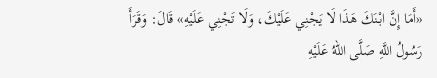«أَمَا إِنَّ ابْنَكَ هَذَا لَا يَجْنِي عَلَيْكَ، وَلَا تَجْنِي عَلَيْهِ» قَالَ: وَقَرَأَ رَسُولُ اللَّهِ صَلَّى اللهُ عَلَيْهِ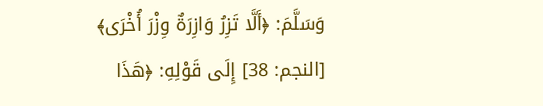وَسَلَّمَ: ﴿أَلَّا تَزِرُ وَازِرَةٌ وِزْرَ أُخْرَى﴾ [النجم: 38] إِلَى قَوْلِهِ: ﴿هَذَا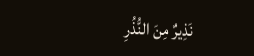نَذِيرٌ مِنَ النُّذُرِ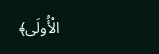الْأُولَى﴾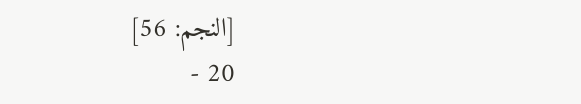[النجم: 56]
20 -